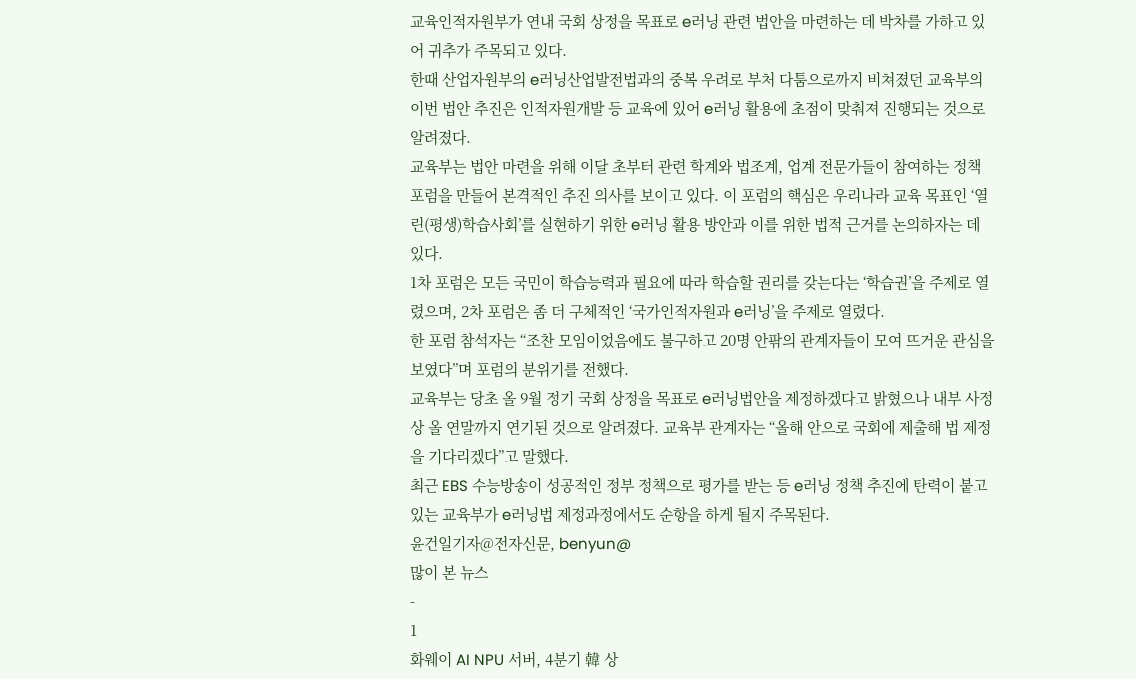교육인적자원부가 연내 국회 상정을 목표로 e러닝 관련 법안을 마련하는 데 박차를 가하고 있어 귀추가 주목되고 있다.
한때 산업자원부의 e러닝산업발전법과의 중복 우려로 부처 다툼으로까지 비쳐졌던 교육부의 이번 법안 추진은 인적자원개발 등 교육에 있어 e러닝 활용에 초점이 맞춰져 진행되는 것으로 알려졌다.
교육부는 법안 마련을 위해 이달 초부터 관련 학계와 법조계, 업계 전문가들이 참여하는 정책 포럼을 만들어 본격적인 추진 의사를 보이고 있다. 이 포럼의 핵심은 우리나라 교육 목표인 ‘열린(평생)학습사회’를 실현하기 위한 e러닝 활용 방안과 이를 위한 법적 근거를 논의하자는 데 있다.
1차 포럼은 모든 국민이 학습능력과 필요에 따라 학습할 권리를 갖는다는 ‘학습권’을 주제로 열렸으며, 2차 포럼은 좀 더 구체적인 ‘국가인적자원과 e러닝’을 주제로 열렸다.
한 포럼 참석자는 “조찬 모임이었음에도 불구하고 20명 안팎의 관계자들이 모여 뜨거운 관심을 보였다”며 포럼의 분위기를 전했다.
교육부는 당초 올 9월 정기 국회 상정을 목표로 e러닝법안을 제정하겠다고 밝혔으나 내부 사정상 올 연말까지 연기된 것으로 알려졌다. 교육부 관계자는 “올해 안으로 국회에 제출해 법 제정을 기다리겠다”고 말했다.
최근 EBS 수능방송이 성공적인 정부 정책으로 평가를 받는 등 e러닝 정책 추진에 탄력이 붙고 있는 교육부가 e러닝법 제정과정에서도 순항을 하게 될지 주목된다.
윤건일기자@전자신문, benyun@
많이 본 뉴스
-
1
화웨이 AI NPU 서버, 4분기 韓 상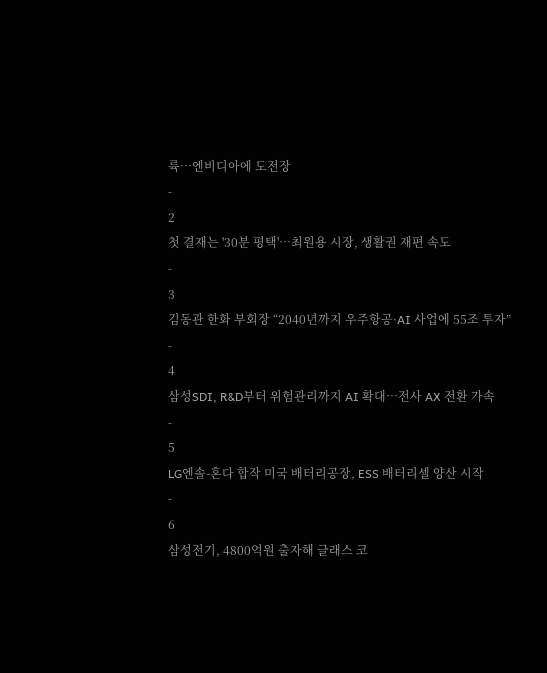륙…엔비디아에 도전장
-
2
첫 결재는 '30분 평택'…최원용 시장, 생활권 재편 속도
-
3
김동관 한화 부회장 “2040년까지 우주항공·AI 사업에 55조 투자”
-
4
삼성SDI, R&D부터 위험관리까지 AI 확대…전사 AX 전환 가속
-
5
LG엔솔-혼다 합작 미국 배터리공장, ESS 배터리셀 양산 시작
-
6
삼성전기, 4800억원 출자해 글래스 코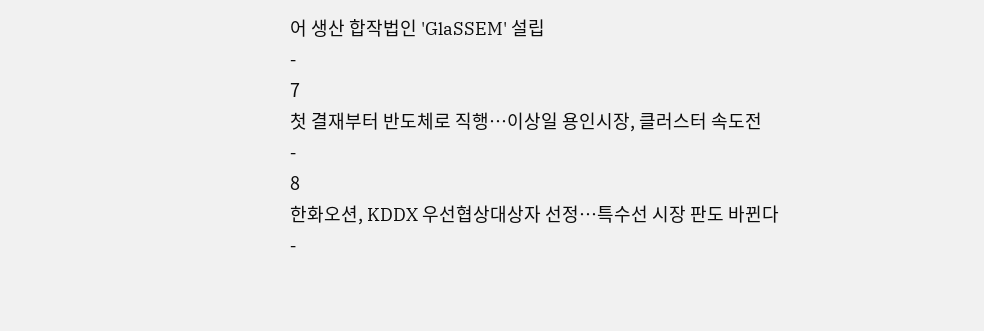어 생산 합작법인 'GlaSSEM' 설립
-
7
첫 결재부터 반도체로 직행…이상일 용인시장, 클러스터 속도전
-
8
한화오션, KDDX 우선협상대상자 선정…특수선 시장 판도 바뀐다
-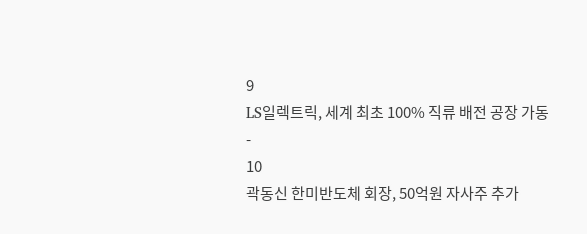9
LS일렉트릭, 세계 최초 100% 직류 배전 공장 가동
-
10
곽동신 한미반도체 회장, 50억원 자사주 추가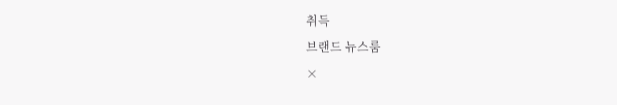취득
브랜드 뉴스룸
×